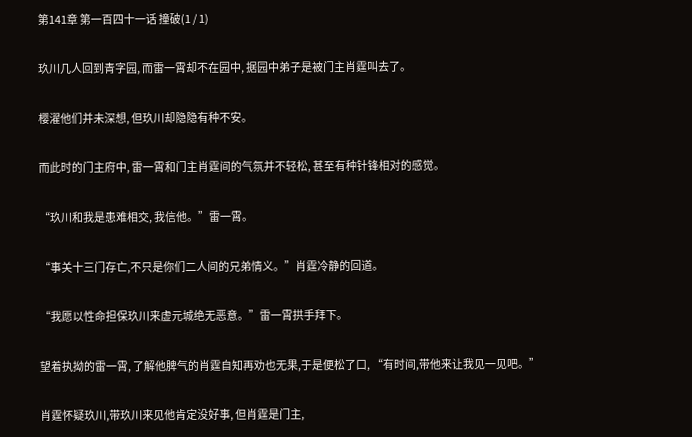第141章 第一百四十一话 撞破(1 / 1)

玖川几人回到青字园, 而雷一霄却不在园中, 据园中弟子是被门主肖霆叫去了。

樱濯他们并未深想, 但玖川却隐隐有种不安。

而此时的门主府中, 雷一霄和门主肖霆间的气氛并不轻松, 甚至有种针锋相对的感觉。

“玖川和我是患难相交, 我信他。”雷一霄。

“事关十三门存亡,不只是你们二人间的兄弟情义。”肖霆冷静的回道。

“我愿以性命担保玖川来虚元城绝无恶意。”雷一霄拱手拜下。

望着执拗的雷一霄, 了解他脾气的肖霆自知再劝也无果,于是便松了口, “有时间,带他来让我见一见吧。”

肖霆怀疑玖川,带玖川来见他肯定没好事, 但肖霆是门主,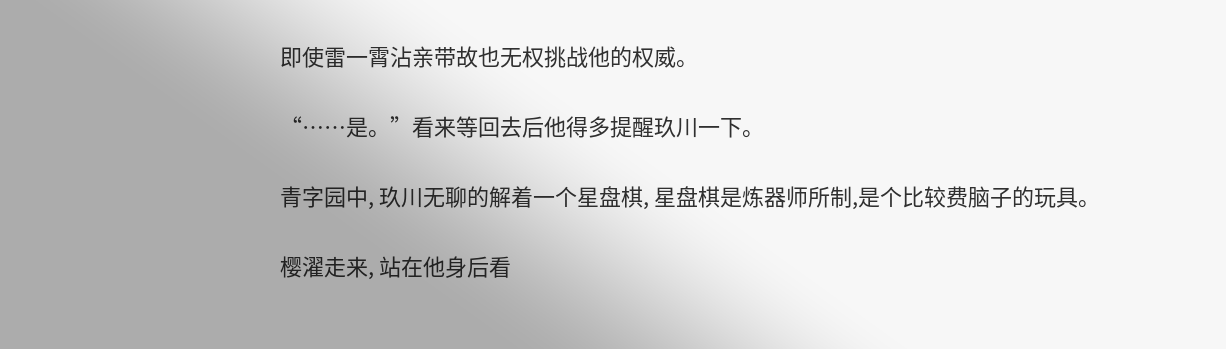即使雷一霄沾亲带故也无权挑战他的权威。

“……是。”看来等回去后他得多提醒玖川一下。

青字园中, 玖川无聊的解着一个星盘棋, 星盘棋是炼器师所制,是个比较费脑子的玩具。

樱濯走来, 站在他身后看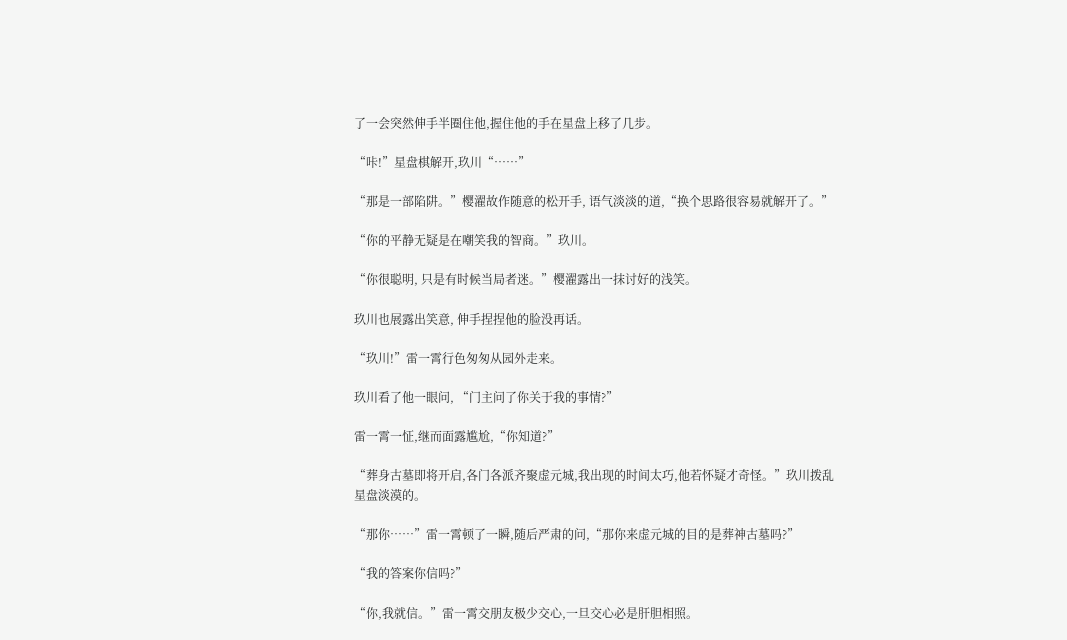了一会突然伸手半圈住他,握住他的手在星盘上移了几步。

“咔!”星盘棋解开,玖川“……”

“那是一部陷阱。”樱濯故作随意的松开手, 语气淡淡的道,“换个思路很容易就解开了。”

“你的平静无疑是在嘲笑我的智商。”玖川。

“你很聪明, 只是有时候当局者迷。”樱濯露出一抹讨好的浅笑。

玖川也展露出笑意, 伸手捏捏他的脸没再话。

“玖川!”雷一霄行色匆匆从园外走来。

玖川看了他一眼问, “门主问了你关于我的事情?”

雷一霄一怔,继而面露尴尬,“你知道?”

“葬身古墓即将开启,各门各派齐聚虚元城,我出现的时间太巧,他若怀疑才奇怪。”玖川拨乱星盘淡漠的。

“那你……”雷一霄顿了一瞬,随后严肃的问,“那你来虚元城的目的是葬神古墓吗?”

“我的答案你信吗?”

“你,我就信。”雷一霄交朋友极少交心,一旦交心必是肝胆相照。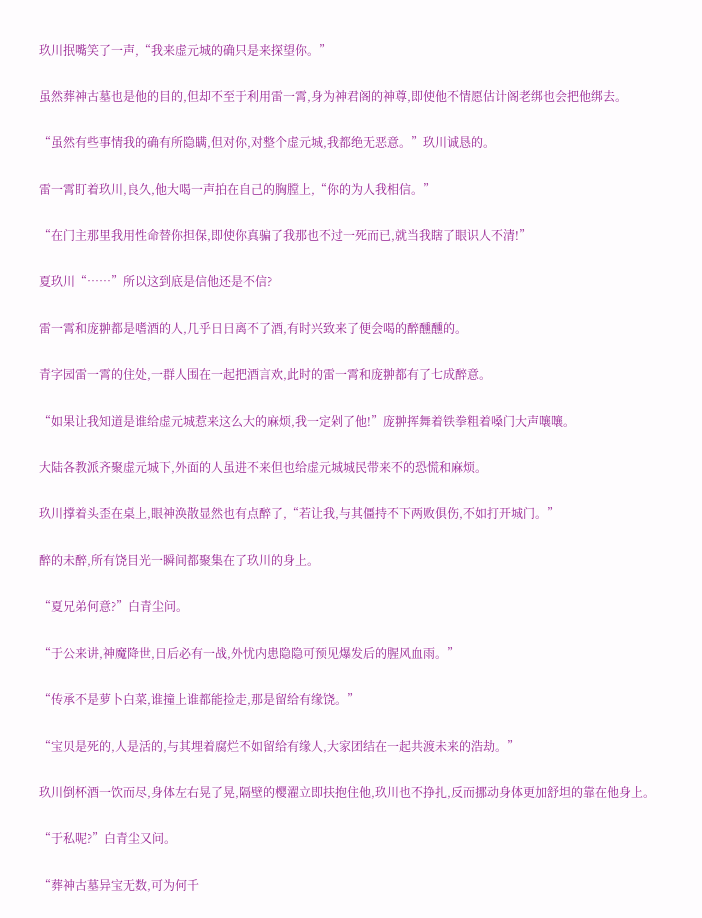玖川抿嘴笑了一声,“我来虚元城的确只是来探望你。”

虽然葬神古墓也是他的目的,但却不至于利用雷一霄,身为神君阁的神尊,即使他不情愿估计阁老绑也会把他绑去。

“虽然有些事情我的确有所隐瞒,但对你,对整个虚元城,我都绝无恶意。”玖川诚恳的。

雷一霄盯着玖川,良久,他大喝一声拍在自己的胸膛上,“你的为人我相信。”

“在门主那里我用性命替你担保,即使你真骗了我那也不过一死而已,就当我瞎了眼识人不清!”

夏玖川“……”所以这到底是信他还是不信?

雷一霄和庞翀都是嗜酒的人,几乎日日离不了酒,有时兴致来了便会喝的醉醺醺的。

青字园雷一霄的住处,一群人围在一起把酒言欢,此时的雷一霄和庞翀都有了七成醉意。

“如果让我知道是谁给虚元城惹来这么大的麻烦,我一定剁了他!”庞翀挥舞着铁拳粗着嗓门大声嚷嚷。

大陆各教派齐聚虚元城下,外面的人虽进不来但也给虚元城城民带来不的恐慌和麻烦。

玖川撑着头歪在桌上,眼神涣散显然也有点醉了,“若让我,与其僵持不下两败俱伤,不如打开城门。”

醉的未醉,所有饶目光一瞬间都聚集在了玖川的身上。

“夏兄弟何意?”白青尘问。

“于公来讲,神魔降世,日后必有一战,外忧内患隐隐可预见爆发后的腥风血雨。”

“传承不是萝卜白菜,谁撞上谁都能捡走,那是留给有缘饶。”

“宝贝是死的,人是活的,与其埋着腐烂不如留给有缘人,大家团结在一起共渡未来的浩劫。”

玖川倒杯酒一饮而尽,身体左右晃了晃,隔壁的樱濯立即扶抱住他,玖川也不挣扎,反而挪动身体更加舒坦的靠在他身上。

“于私呢?”白青尘又问。

“葬神古墓异宝无数,可为何千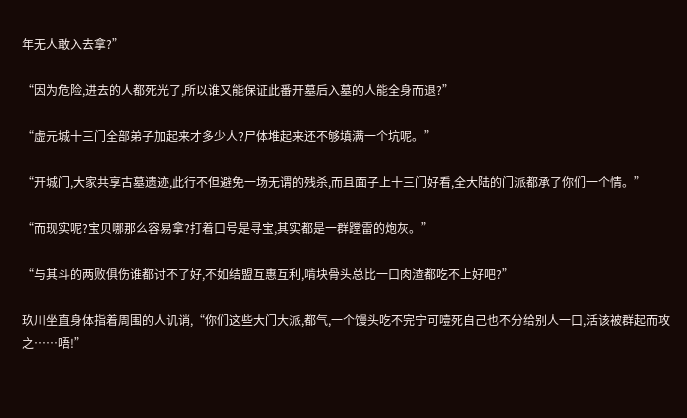年无人敢入去拿?”

“因为危险,进去的人都死光了,所以谁又能保证此番开墓后入墓的人能全身而退?”

“虚元城十三门全部弟子加起来才多少人?尸体堆起来还不够填满一个坑呢。”

“开城门,大家共享古墓遗迹,此行不但避免一场无谓的残杀,而且面子上十三门好看,全大陆的门派都承了你们一个情。”

“而现实呢?宝贝哪那么容易拿?打着口号是寻宝,其实都是一群蹚雷的炮灰。”

“与其斗的两败俱伤谁都讨不了好,不如结盟互惠互利,啃块骨头总比一口肉渣都吃不上好吧?”

玖川坐直身体指着周围的人讥诮,“你们这些大门大派,都气,一个馒头吃不完宁可噎死自己也不分给别人一口,活该被群起而攻之……唔!”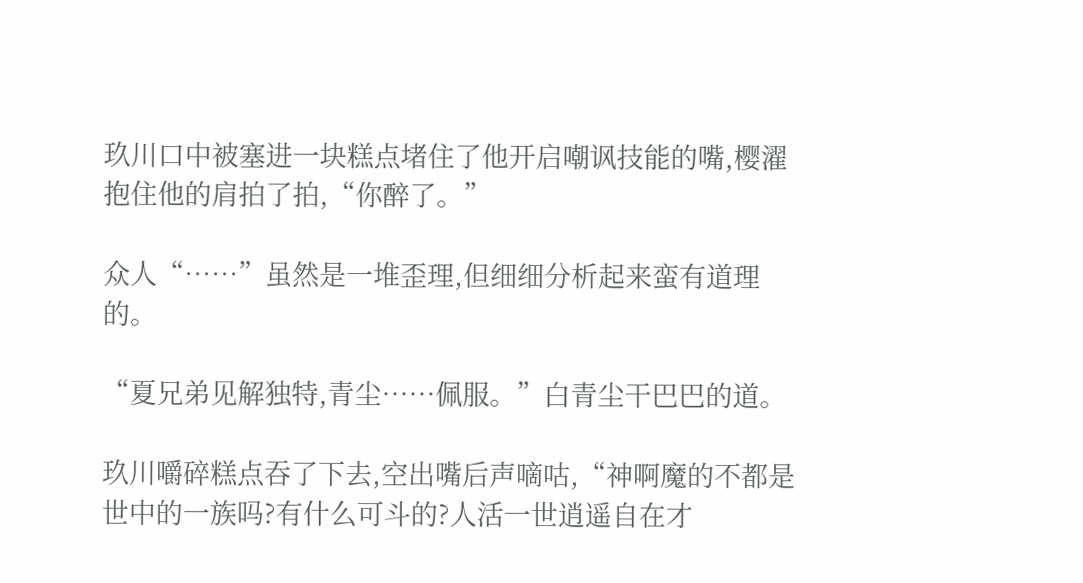玖川口中被塞进一块糕点堵住了他开启嘲讽技能的嘴,樱濯抱住他的肩拍了拍,“你醉了。”

众人“……”虽然是一堆歪理,但细细分析起来蛮有道理的。

“夏兄弟见解独特,青尘……佩服。”白青尘干巴巴的道。

玖川嚼碎糕点吞了下去,空出嘴后声嘀咕,“神啊魔的不都是世中的一族吗?有什么可斗的?人活一世逍遥自在才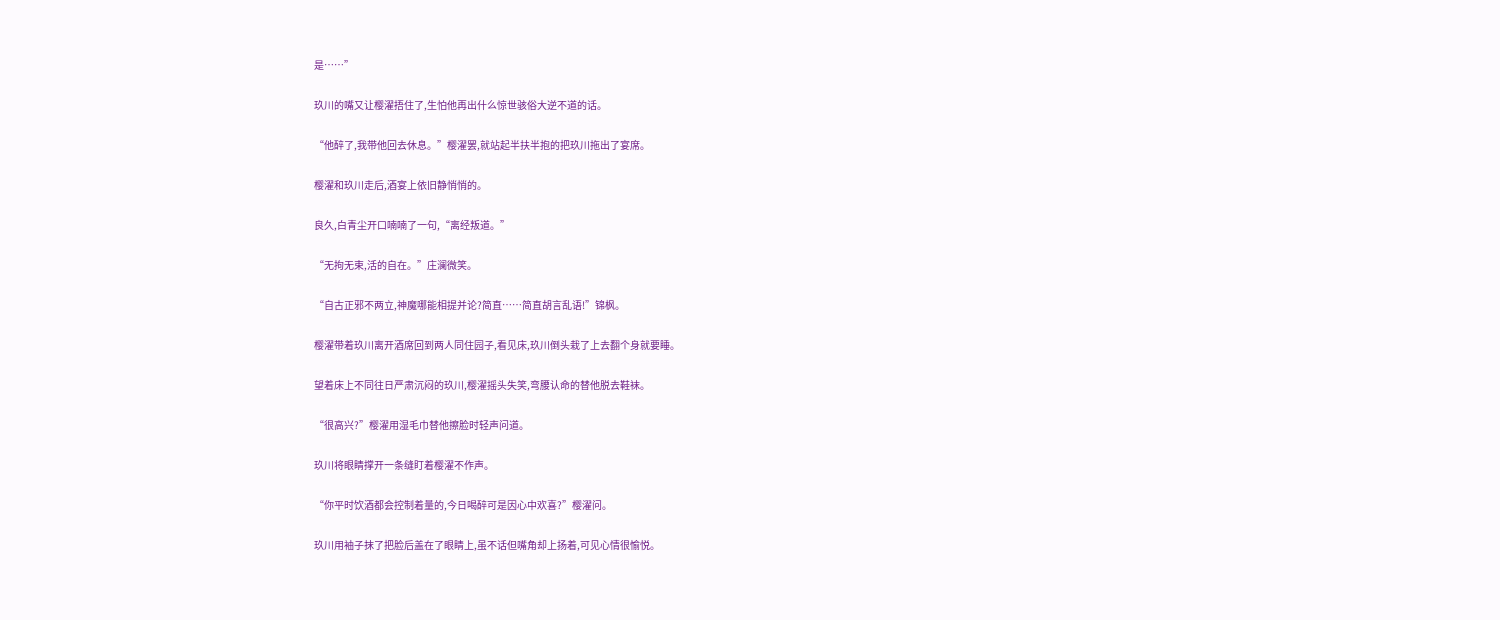是……”

玖川的嘴又让樱濯捂住了,生怕他再出什么惊世骇俗大逆不道的话。

“他醉了,我带他回去休息。”樱濯罢,就站起半扶半抱的把玖川拖出了宴席。

樱濯和玖川走后,酒宴上依旧静悄悄的。

良久,白青尘开口喃喃了一句,“离经叛道。”

“无拘无束,活的自在。”庄澜微笑。

“自古正邪不两立,神魔哪能相提并论?简直……简直胡言乱语!”锦枫。

樱濯带着玖川离开酒席回到两人同住园子,看见床,玖川倒头栽了上去翻个身就要睡。

望着床上不同往日严肃沉闷的玖川,樱濯摇头失笑,弯腰认命的替他脱去鞋袜。

“很高兴?”樱濯用湿毛巾替他擦脸时轻声问道。

玖川将眼睛撑开一条缝盯着樱濯不作声。

“你平时饮酒都会控制着量的,今日喝醉可是因心中欢喜?”樱濯问。

玖川用袖子抹了把脸后盖在了眼睛上,虽不话但嘴角却上扬着,可见心情很愉悦。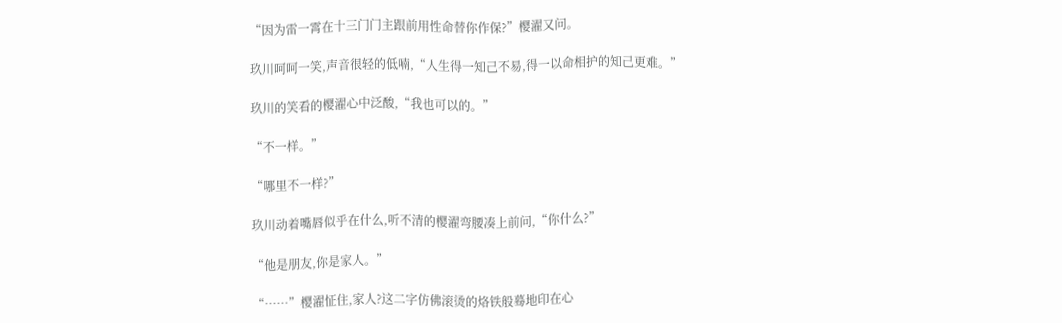“因为雷一霄在十三门门主跟前用性命替你作保?”樱濯又问。

玖川呵呵一笑,声音很轻的低喃,“人生得一知己不易,得一以命相护的知己更难。”

玖川的笑看的樱濯心中泛酸,“我也可以的。”

“不一样。”

“哪里不一样?”

玖川动着嘴唇似乎在什么,听不清的樱濯弯腰凑上前问,“你什么?”

“他是朋友,你是家人。”

“……”樱濯怔住,家人?这二字仿佛滚烫的烙铁般蓦地印在心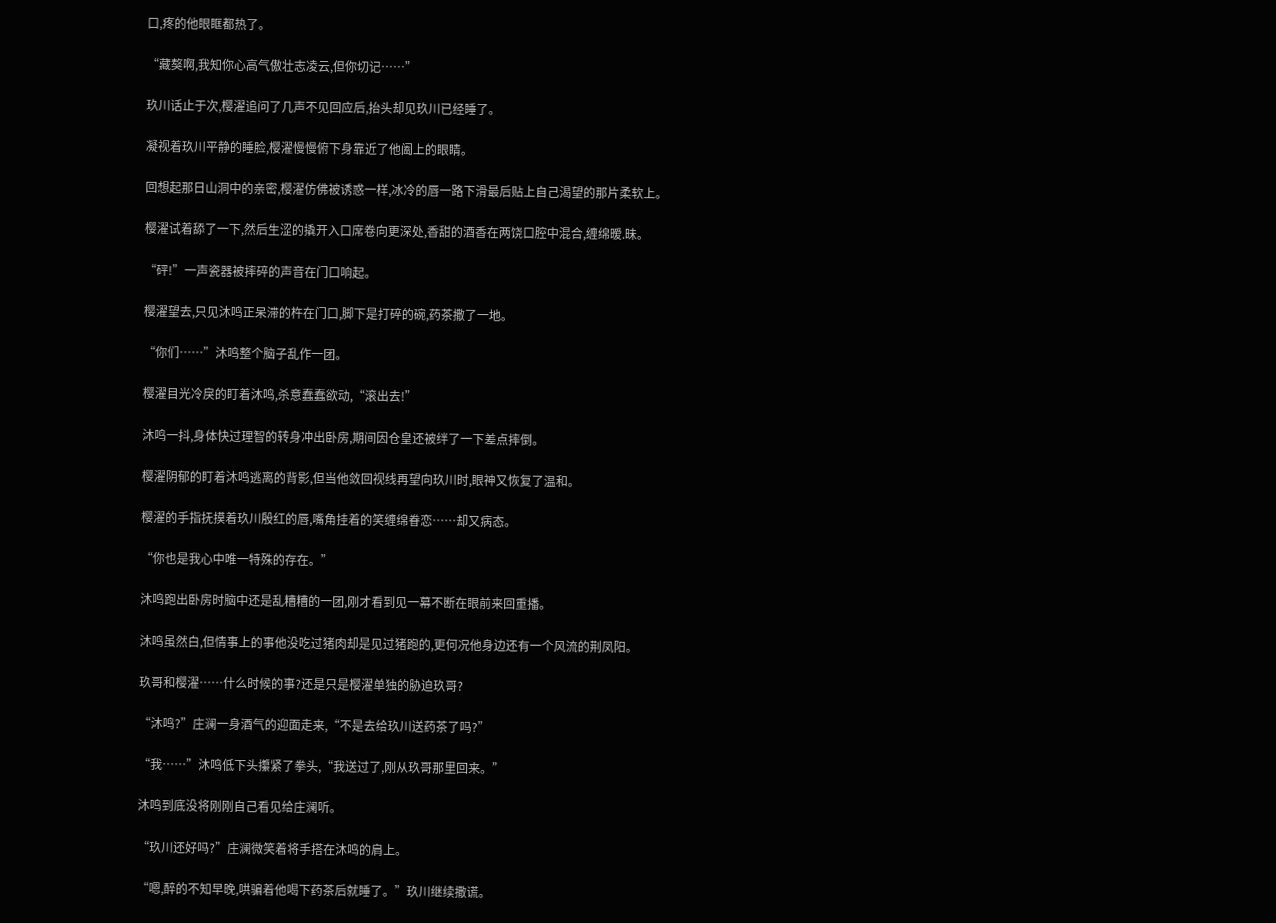口,疼的他眼眶都热了。

“藏獒啊,我知你心高气傲壮志凌云,但你切记……”

玖川话止于次,樱濯追问了几声不见回应后,抬头却见玖川已经睡了。

凝视着玖川平静的睡脸,樱濯慢慢俯下身靠近了他阖上的眼睛。

回想起那日山洞中的亲密,樱濯仿佛被诱惑一样,冰冷的唇一路下滑最后贴上自己渴望的那片柔软上。

樱濯试着舔了一下,然后生涩的撬开入口席卷向更深处,香甜的酒香在两饶口腔中混合,缠绵暧.昧。

“砰!”一声瓷器被摔碎的声音在门口响起。

樱濯望去,只见沐鸣正呆滞的杵在门口,脚下是打碎的碗,药茶撒了一地。

“你们……”沐鸣整个脑子乱作一团。

樱濯目光冷戾的盯着沐鸣,杀意蠢蠢欲动,“滚出去!”

沐鸣一抖,身体快过理智的转身冲出卧房,期间因仓皇还被绊了一下差点摔倒。

樱濯阴郁的盯着沐鸣逃离的背影,但当他敛回视线再望向玖川时,眼神又恢复了温和。

樱濯的手指抚摸着玖川殷红的唇,嘴角挂着的笑缠绵眷恋……却又病态。

“你也是我心中唯一特殊的存在。”

沐鸣跑出卧房时脑中还是乱糟糟的一团,刚才看到见一幕不断在眼前来回重播。

沐鸣虽然白,但情事上的事他没吃过猪肉却是见过猪跑的,更何况他身边还有一个风流的荆凤阳。

玖哥和樱濯……什么时候的事?还是只是樱濯单独的胁迫玖哥?

“沐鸣?”庄澜一身酒气的迎面走来,“不是去给玖川送药茶了吗?”

“我……”沐鸣低下头攥紧了拳头,“我送过了,刚从玖哥那里回来。”

沐鸣到底没将刚刚自己看见给庄澜听。

“玖川还好吗?”庄澜微笑着将手搭在沐鸣的肩上。

“嗯,醉的不知早晚,哄骗着他喝下药茶后就睡了。”玖川继续撒谎。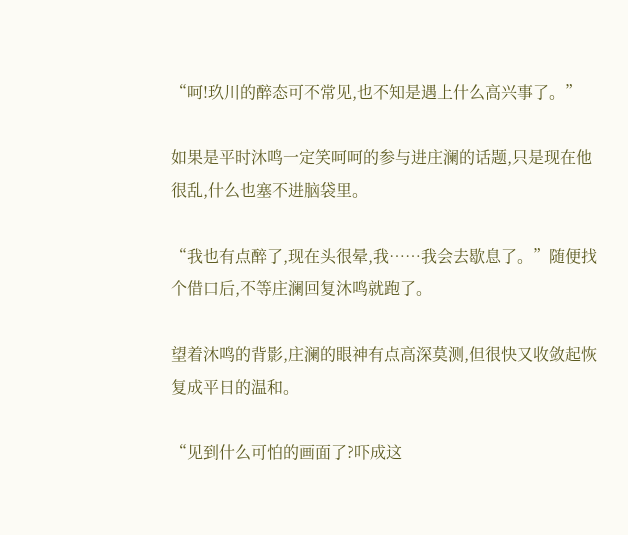“呵!玖川的醉态可不常见,也不知是遇上什么高兴事了。”

如果是平时沐鸣一定笑呵呵的参与进庄澜的话题,只是现在他很乱,什么也塞不进脑袋里。

“我也有点醉了,现在头很晕,我……我会去歇息了。”随便找个借口后,不等庄澜回复沐鸣就跑了。

望着沐鸣的背影,庄澜的眼神有点高深莫测,但很快又收敛起恢复成平日的温和。

“见到什么可怕的画面了?吓成这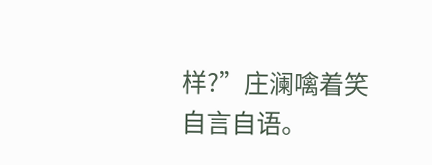样?”庄澜噙着笑自言自语。